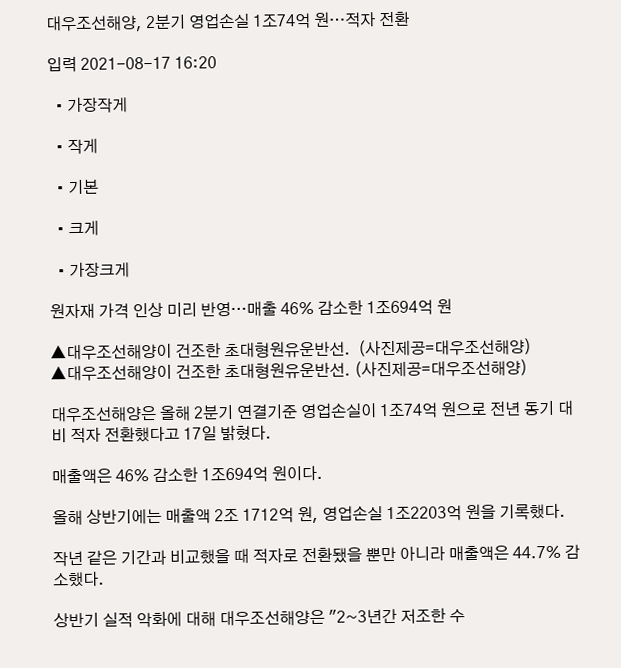대우조선해양, 2분기 영업손실 1조74억 원…적자 전환

입력 2021-08-17 16:20

  • 가장작게

  • 작게

  • 기본

  • 크게

  • 가장크게

원자재 가격 인상 미리 반영…매출 46% 감소한 1조694억 원

▲대우조선해양이 건조한 초대형원유운반선.  (사진제공=대우조선해양)
▲대우조선해양이 건조한 초대형원유운반선. (사진제공=대우조선해양)

대우조선해양은 올해 2분기 연결기준 영업손실이 1조74억 원으로 전년 동기 대비 적자 전환했다고 17일 밝혔다.

매출액은 46% 감소한 1조694억 원이다.

올해 상반기에는 매출액 2조 1712억 원, 영업손실 1조2203억 원을 기록했다.

작년 같은 기간과 비교했을 때 적자로 전환됐을 뿐만 아니라 매출액은 44.7% 감소했다.

상반기 실적 악화에 대해 대우조선해양은 "2~3년간 저조한 수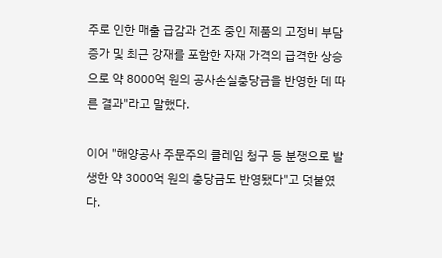주로 인한 매출 급감과 건조 중인 제품의 고정비 부담 증가 및 최근 강재를 포함한 자재 가격의 급격한 상승으로 약 8000억 원의 공사손실충당금을 반영한 데 따른 결과"라고 말했다.

이어 "해양공사 주문주의 클레임 청구 등 분쟁으로 발생한 약 3000억 원의 충당금도 반영됐다"고 덧붙였다.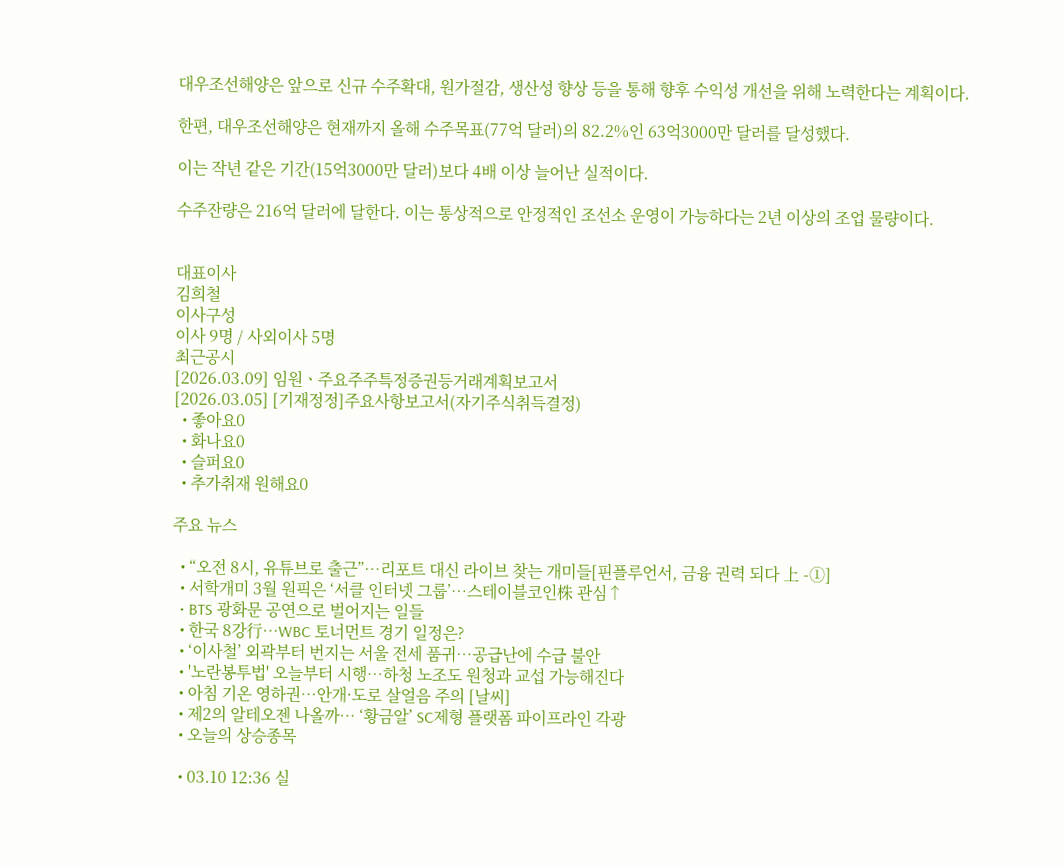대우조선해양은 앞으로 신규 수주확대, 원가절감, 생산성 향상 등을 통해 향후 수익성 개선을 위해 노력한다는 계획이다.

한편, 대우조선해양은 현재까지 올해 수주목표(77억 달러)의 82.2%인 63억3000만 달러를 달성했다.

이는 작년 같은 기간(15억3000만 달러)보다 4배 이상 늘어난 실적이다.

수주잔량은 216억 달러에 달한다. 이는 통상적으로 안정적인 조선소 운영이 가능하다는 2년 이상의 조업 물량이다.


대표이사
김희철
이사구성
이사 9명 / 사외이사 5명
최근공시
[2026.03.09] 임원ㆍ주요주주특정증권등거래계획보고서
[2026.03.05] [기재정정]주요사항보고서(자기주식취득결정)
  • 좋아요0
  • 화나요0
  • 슬퍼요0
  • 추가취재 원해요0

주요 뉴스

  • “오전 8시, 유튜브로 출근”…리포트 대신 라이브 찾는 개미들[핀플루언서, 금융 권력 되다 上 -①]
  • 서학개미 3월 원픽은 ‘서클 인터넷 그룹’⋯스테이블코인株 관심↑
  • BTS 광화문 공연으로 벌어지는 일들
  • 한국 8강行…WBC 토너먼트 경기 일정은?
  • ‘이사철’ 외곽부터 번지는 서울 전세 품귀…공급난에 수급 불안
  • '노란봉투법' 오늘부터 시행⋯하청 노조도 원청과 교섭 가능해진다
  • 아침 기온 영하권…안개·도로 살얼음 주의 [날씨]
  • 제2의 알테오젠 나올까… ‘황금알’ SC제형 플랫폼 파이프라인 각광
  • 오늘의 상승종목

  • 03.10 12:36 실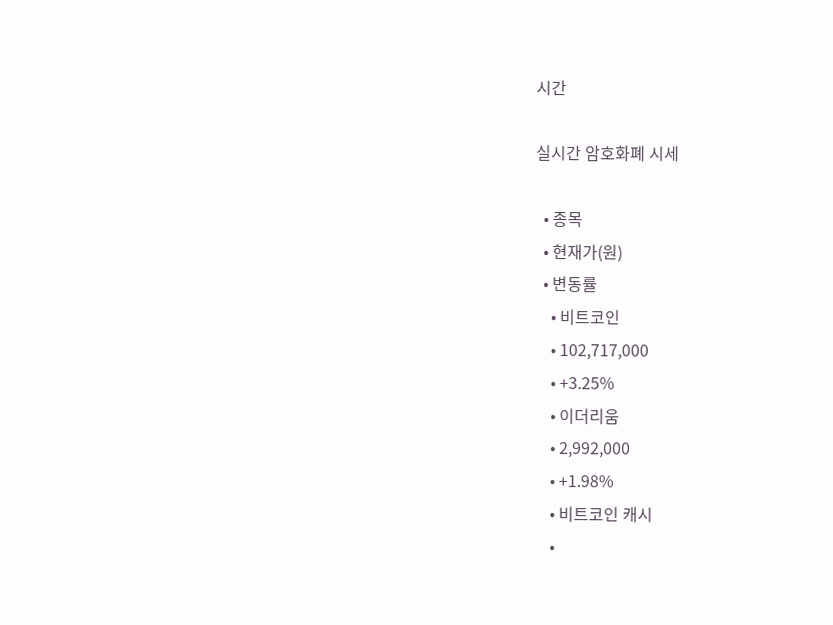시간

실시간 암호화폐 시세

  • 종목
  • 현재가(원)
  • 변동률
    • 비트코인
    • 102,717,000
    • +3.25%
    • 이더리움
    • 2,992,000
    • +1.98%
    • 비트코인 캐시
    •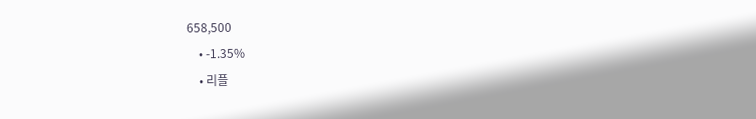658,500
    • -1.35%
    • 리플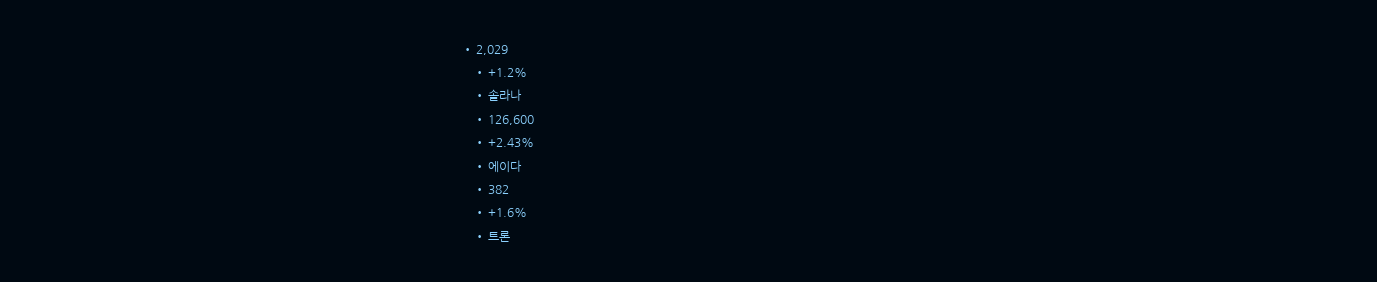• 2,029
    • +1.2%
    • 솔라나
    • 126,600
    • +2.43%
    • 에이다
    • 382
    • +1.6%
    • 트론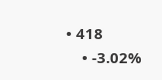• 418
    • -3.02%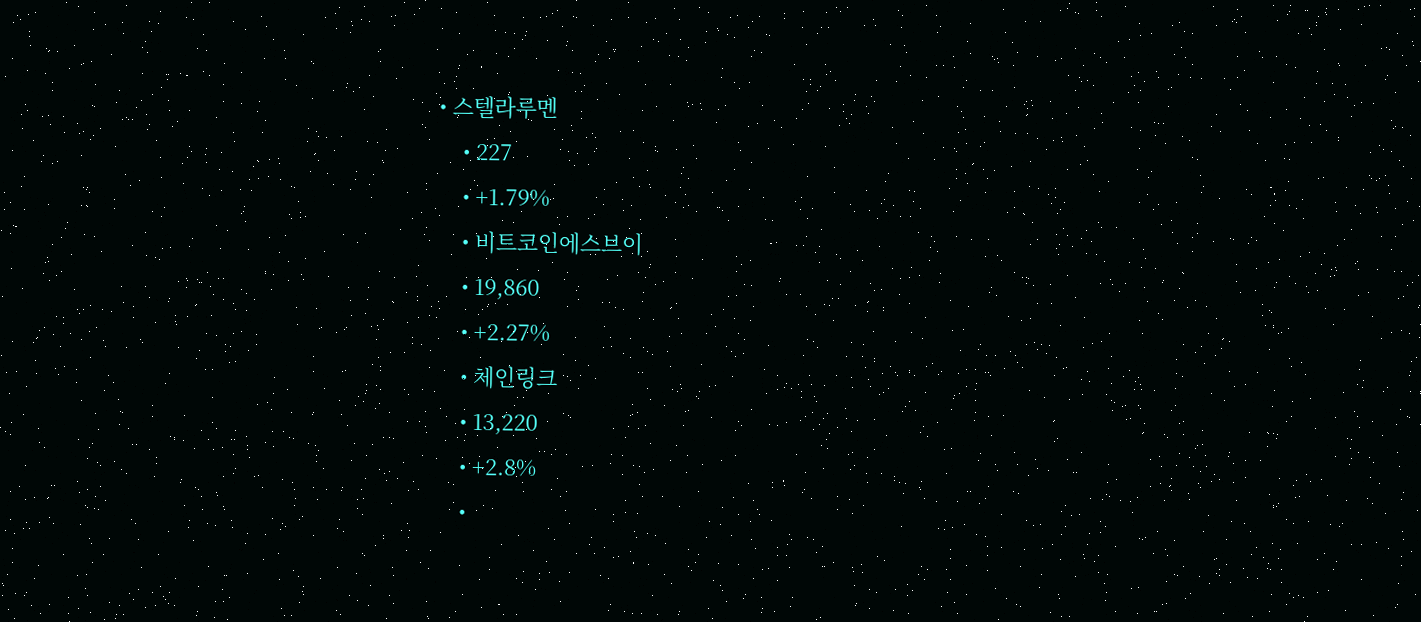• 스텔라루멘
    • 227
    • +1.79%
    • 비트코인에스브이
    • 19,860
    • +2.27%
    • 체인링크
    • 13,220
    • +2.8%
    •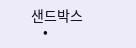샌드박스
    •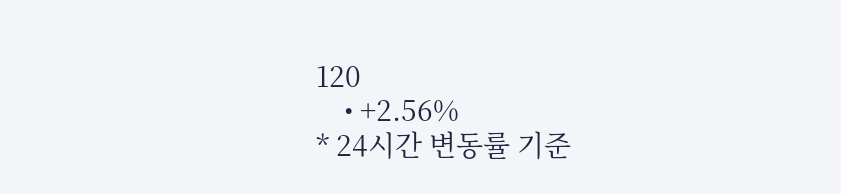120
    • +2.56%
* 24시간 변동률 기준